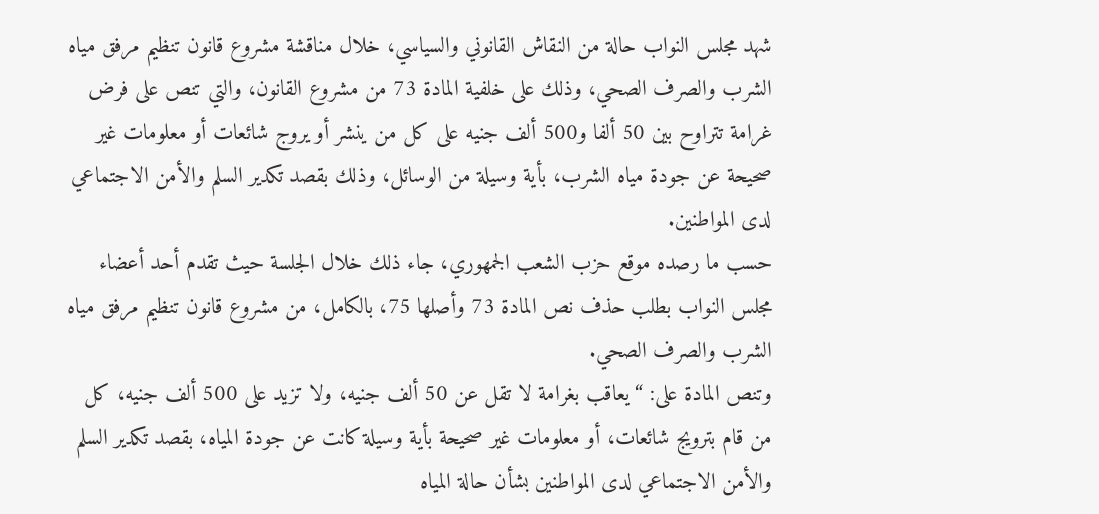شهد مجلس النواب حالة من النقاش القانوني والسياسي، خلال مناقشة مشروع قانون تنظيم مرفق مياه الشرب والصرف الصحي، وذلك على خلفية المادة 73 من مشروع القانون، والتي تنص على فرض غرامة تتراوح بين 50 ألفا و500 ألف جنيه على كل من ينشر أو يروج شائعات أو معلومات غير صحيحة عن جودة مياه الشرب، بأية وسيلة من الوسائل، وذلك بقصد تكدير السلم والأمن الاجتماعي لدى المواطنين.
حسب ما رصده موقع حزب الشعب الجمهوري، جاء ذلك خلال الجلسة حيث تقدم أحد أعضاء مجلس النواب بطلب حذف نص المادة 73 وأصلها 75، بالكامل، من مشروع قانون تنظيم مرفق مياه الشرب والصرف الصحي.
وتنص المادة على: “يعاقب بغرامة لا تقل عن 50 ألف جنيه، ولا تزيد على 500 ألف جنيه، كل من قام بترويج شائعات، أو معلومات غير صحيحة بأية وسيلة كانت عن جودة المياه، بقصد تكدير السلم والأمن الاجتماعي لدى المواطنين بشأن حالة المياه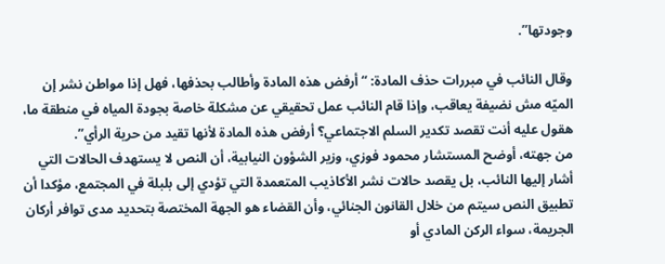وجودتها”.

وقال النائب في مبررات حذف المادة: “أرفض هذه المادة وأطالب بحذفها، فهل إذا مواطن نشر إن الميّه مش نضيفة يعاقب، وإذا قام النائب عمل تحقيقي عن مشكلة خاصة بجودة المياه في منطقة ما، هقول عليه أنت تقصد تكدير السلم الاجتماعي؟ أرفض هذه المادة لأنها تقيد من حرية الرأي”.
من جهته، أوضح المستشار محمود فوزي، وزير الشؤون النيابية، أن النص لا يستهدف الحالات التي أشار إليها النائب، بل يقصد حالات نشر الأكاذيب المتعمدة التي تؤدي إلى بلبلة في المجتمع، مؤكدا أن تطبيق النص سيتم من خلال القانون الجنائي، وأن القضاء هو الجهة المختصة بتحديد مدى توافر أركان الجريمة، سواء الركن المادي أو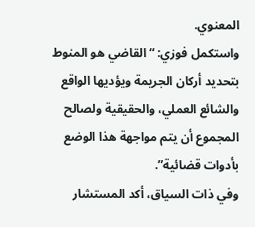المعنوي.
واستكمل فوزي: “القاضي هو المنوط بتحديد أركان الجريمة ويؤديها الواقع والشائع العملي، والحقيقية ولصالح المجموع أن يتم مواجهة هذا الوضع بأدوات قضائية”.
وفي ذات السياق، أكد المستشار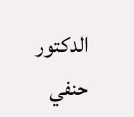الدكتور حنفي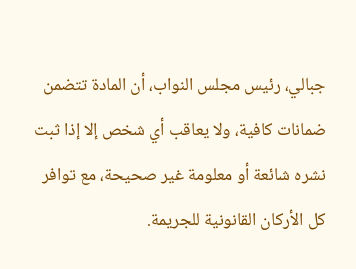جبالي، رئيس مجلس النواب، أن المادة تتضمن ضمانات كافية، ولا يعاقب أي شخص إلا إذا ثبت نشره شائعة أو معلومة غير صحيحة، مع توافر كل الأركان القانونية للجريمة.